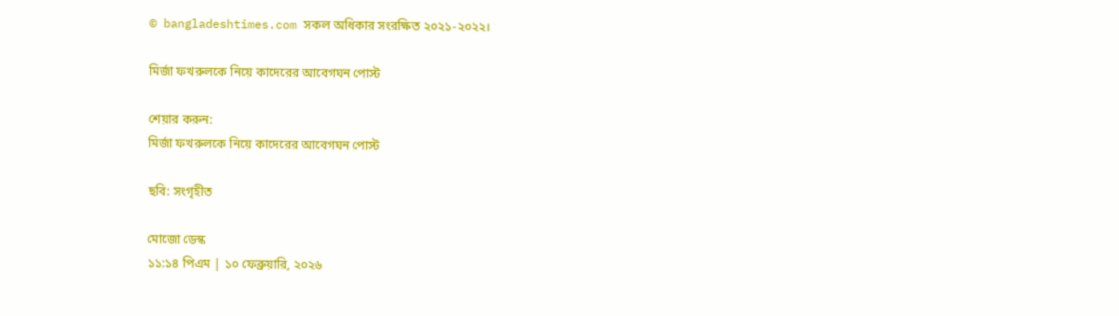© bangladeshtimes.com সকল অধিকার সংরক্ষিত ২০২১-২০২২।

মির্জা ফখরুলকে নিয়ে কাদেরের আবেগঘন পোস্ট

শেয়ার করুন:
মির্জা ফখরুলকে নিয়ে কাদেরের আবেগঘন পোস্ট

ছবি: সংগৃহীত

মোজো ডেস্ক
১১:১৪ পিএম | ১০ ফেব্রুয়ারি, ২০২৬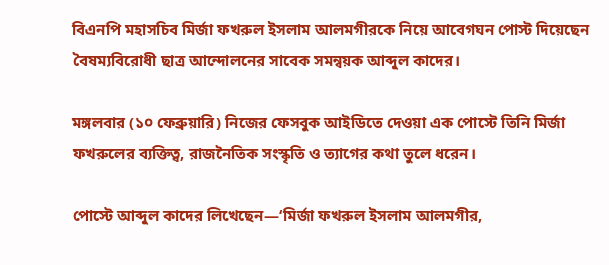বিএনপি মহাসচিব মির্জা ফখরুল ইসলাম আলমগীরকে নিয়ে আবেগঘন পোস্ট দিয়েছেন বৈষম্যবিরোধী ছাত্র আন্দোলনের সাবেক সমন্বয়ক আব্দুল কাদের।

মঙ্গলবার (১০ ফেব্রুয়ারি) নিজের ফেসবুক আইডিতে দেওয়া এক পোস্টে তিনি মির্জা ফখরুলের ব্যক্তিত্ব, রাজনৈতিক সংস্কৃতি ও ত্যাগের কথা তুলে ধরেন।

পোস্টে আব্দুল কাদের লিখেছেন—‘মির্জা ফখরুল ইসলাম আলমগীর,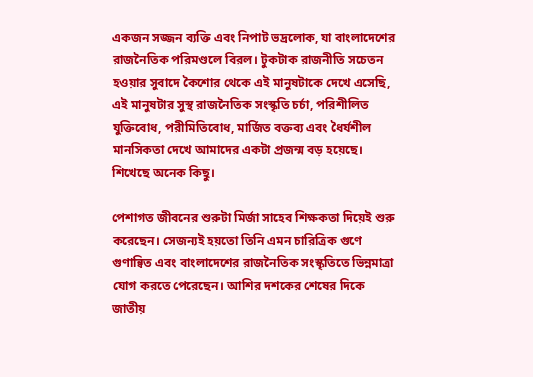একজন সজ্জন ব্যক্তি এবং নিপাট ভদ্রলোক, যা বাংলাদেশের রাজনৈতিক পরিমণ্ডলে বিরল। টুকটাক রাজনীতি সচেতন হওয়ার সুবাদে কৈশোর থেকে এই মানুষটাকে দেখে এসেছি, এই মানুষটার সুস্থ রাজনৈতিক সংস্কৃতি চর্চা, পরিশীলিত যুক্তিবোধ, পরীমিতিবোধ, মার্জিত বক্তব্য এবং ধৈর্যশীল মানসিকতা দেখে আমাদের একটা প্রজন্ম বড় হয়েছে। শিখেছে অনেক কিছু।

পেশাগত জীবনের শুরুটা মির্জা সাহেব শিক্ষকতা দিয়েই শুরু করেছেন। সেজন্যই হয়তো তিনি এমন চারিত্রিক গুণে গুণান্বিত এবং বাংলাদেশের রাজনৈতিক সংস্কৃতিতে ভিন্নমাত্রা যোগ করতে পেরেছেন। আশির দশকের শেষের দিকে জাতীয়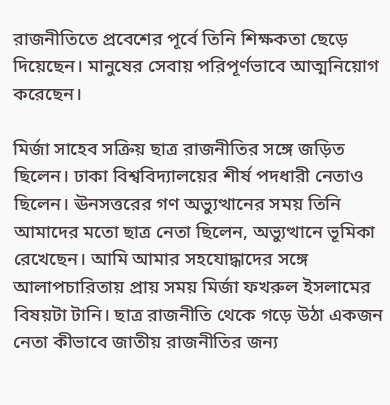রাজনীতিতে প্রবেশের পূর্বে তিনি শিক্ষকতা ছেড়ে দিয়েছেন। মানুষের সেবায় পরিপূর্ণভাবে আত্মনিয়োগ করেছেন।

মির্জা সাহেব সক্রিয় ছাত্র রাজনীতির সঙ্গে জড়িত ছিলেন। ঢাকা বিশ্ববিদ্যালয়ের শীর্ষ পদধারী নেতাও ছিলেন। ঊনসত্তরের গণ অভ্যুত্থানের সময় তিনি আমাদের মতো ছাত্র নেতা ছিলেন, অভ্যুত্থানে ভূমিকা রেখেছেন। আমি আমার সহযোদ্ধাদের সঙ্গে আলাপচারিতায় প্রায় সময় মির্জা ফখরুল ইসলামের বিষয়টা টানি। ছাত্র রাজনীতি থেকে গড়ে উঠা একজন নেতা কীভাবে জাতীয় রাজনীতির জন্য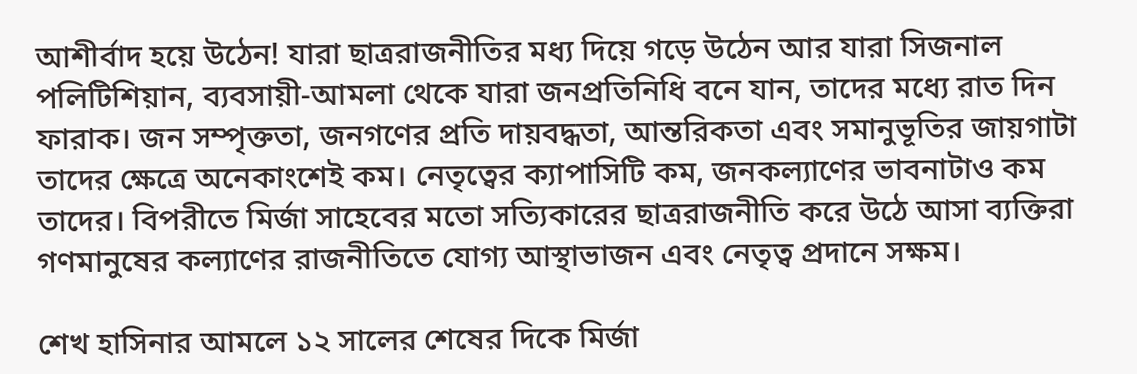আশীর্বাদ হয়ে উঠেন! যারা ছাত্ররাজনীতির মধ্য দিয়ে গড়ে উঠেন আর যারা সিজনাল পলিটিশিয়ান, ব্যবসায়ী-আমলা থেকে যারা জনপ্রতিনিধি বনে যান, তাদের মধ্যে রাত দিন ফারাক। জন সম্পৃক্ততা, জনগণের প্রতি দায়বদ্ধতা, আন্তরিকতা এবং সমানুভূতির জায়গাটা তাদের ক্ষেত্রে অনেকাংশেই কম। নেতৃত্বের ক্যাপাসিটি কম, জনকল্যাণের ভাবনাটাও কম তাদের। বিপরীতে মির্জা সাহেবের মতো সত্যিকারের ছাত্ররাজনীতি করে উঠে আসা ব্যক্তিরা গণমানুষের কল্যাণের রাজনীতিতে যোগ্য আস্থাভাজন এবং নেতৃত্ব প্রদানে সক্ষম।

শেখ হাসিনার আমলে ১২ সালের শেষের দিকে মির্জা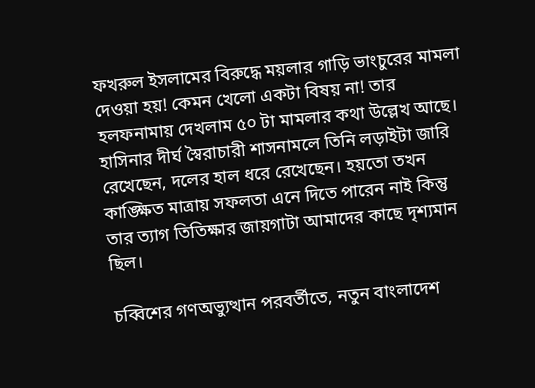ফখরুল ইসলামের বিরুদ্ধে ময়লার গাড়ি ভাংচুরের মামলা দেওয়া হয়! কেমন খেলো একটা বিষয় না! তার হলফনামায় দেখলাম ৫০ টা মামলার কথা উল্লেখ আছে। হাসিনার দীর্ঘ স্বৈরাচারী শাসনামলে তিনি লড়াইটা জারি রেখেছেন, দলের হাল ধরে রেখেছেন। হয়তো তখন কাঙ্ক্ষিত মাত্রায় সফলতা এনে দিতে পারেন নাই কিন্তু তার ত্যাগ তিতিক্ষার জায়গাটা আমাদের কাছে দৃশ্যমান ছিল।

চব্বিশের গণঅভ্যুত্থান পরবর্তীতে, নতুন বাংলাদেশ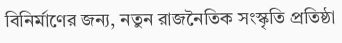বিনির্মাণের জন্য, নতুন রাজনৈতিক সংস্কৃতি প্রতিষ্ঠা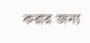করার জন্য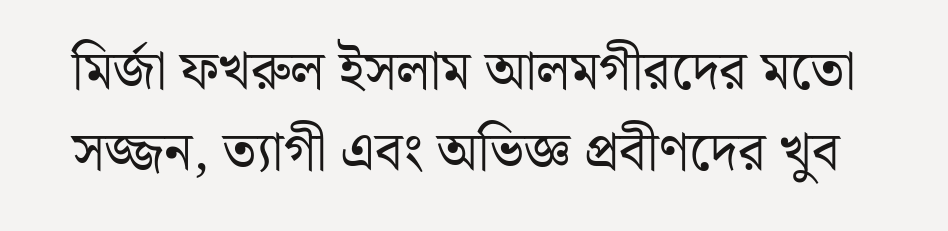মির্জা ফখরুল ইসলাম আলমগীরদের মতো সজ্জন, ত্যাগী এবং অভিজ্ঞ প্রবীণদের খুব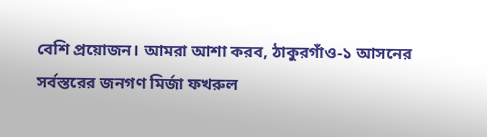বেশি প্রয়োজন। আমরা আশা করব, ঠাকুরগাঁও-১ আসনের সর্বস্তরের জনগণ মির্জা ফখরুল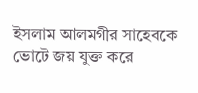ইসলাম আলমগীর সাহেবকে ভোটে জয় যুক্ত করে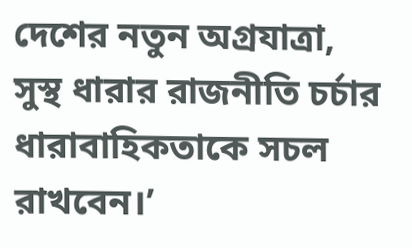দেশের নতুন অগ্রযাত্রা, সুস্থ ধারার রাজনীতি চর্চার ধারাবাহিকতাকে সচল রাখবেন।’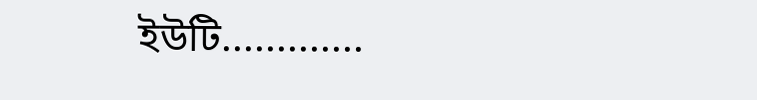ইউটি.............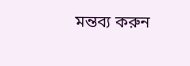মন্তব্য করুন